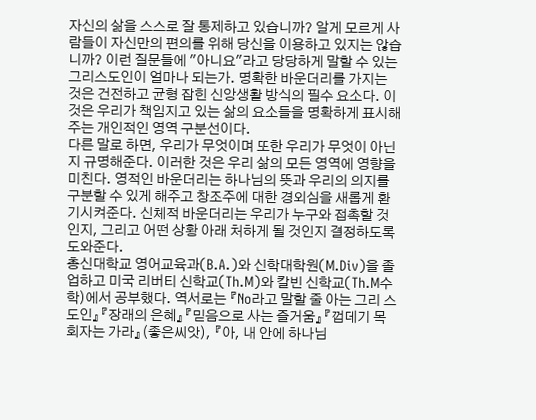자신의 삶을 스스로 잘 통제하고 있습니까? 알게 모르게 사람들이 자신만의 편의를 위해 당신을 이용하고 있지는 않습니까? 이런 질문들에 "아니요"라고 당당하게 말할 수 있는 그리스도인이 얼마나 되는가. 명확한 바운더리를 가지는 것은 건전하고 균형 잡힌 신앙생활 방식의 필수 요소다. 이것은 우리가 책임지고 있는 삶의 요소들을 명확하게 표시해주는 개인적인 영역 구분선이다.
다른 말로 하면, 우리가 무엇이며 또한 우리가 무엇이 아닌지 규명해준다. 이러한 것은 우리 삶의 모든 영역에 영향을 미친다. 영적인 바운더리는 하나님의 뜻과 우리의 의지를 구분할 수 있게 해주고 창조주에 대한 경외심을 새롭게 환기시켜준다. 신체적 바운더리는 우리가 누구와 접촉할 것인지, 그리고 어떤 상황 아래 처하게 될 것인지 결정하도록 도와준다.
총신대학교 영어교육과(B.A.)와 신학대학원(M.Div)을 졸 업하고 미국 리버티 신학교(Th.M)와 칼빈 신학교(Th.M수 학)에서 공부했다. 역서로는 『No라고 말할 줄 아는 그리 스도인』『장래의 은혜』『믿음으로 사는 즐거움』『껍데기 목 회자는 가라』(좋은씨앗), 『아, 내 안에 하나님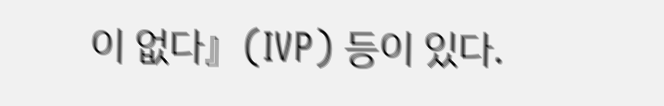이 없다』(IVP) 등이 있다.